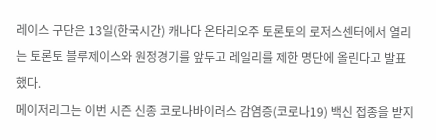레이스 구단은 13일(한국시간) 캐나다 온타리오주 토론토의 로저스센터에서 열리는 토론토 블루제이스와 원정경기를 앞두고 레일리를 제한 명단에 올린다고 발표했다.
메이저리그는 이번 시즌 신종 코로나바이러스 감염증(코로나19) 백신 접종을 받지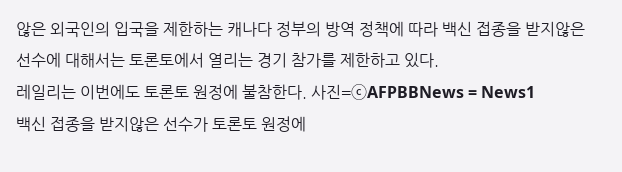않은 외국인의 입국을 제한하는 캐나다 정부의 방역 정책에 따라 백신 접종을 받지않은 선수에 대해서는 토론토에서 열리는 경기 참가를 제한하고 있다.
레일리는 이번에도 토론토 원정에 불참한다. 사진=ⓒAFPBBNews = News1
백신 접종을 받지않은 선수가 토론토 원정에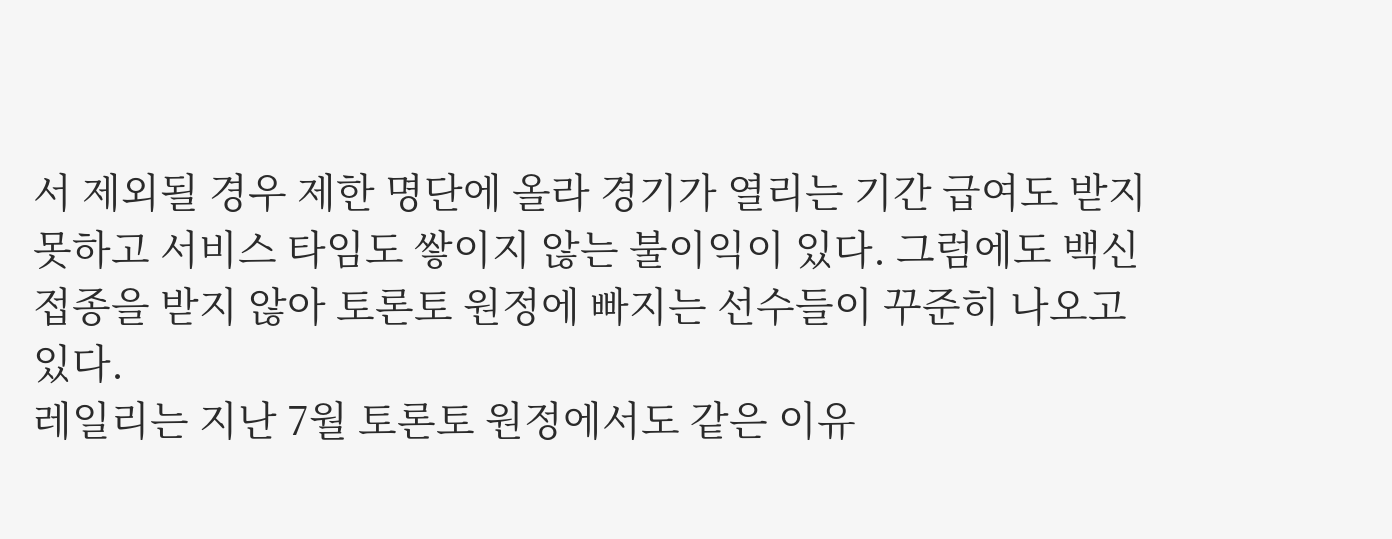서 제외될 경우 제한 명단에 올라 경기가 열리는 기간 급여도 받지 못하고 서비스 타임도 쌓이지 않는 불이익이 있다. 그럼에도 백신 접종을 받지 않아 토론토 원정에 빠지는 선수들이 꾸준히 나오고 있다.
레일리는 지난 7월 토론토 원정에서도 같은 이유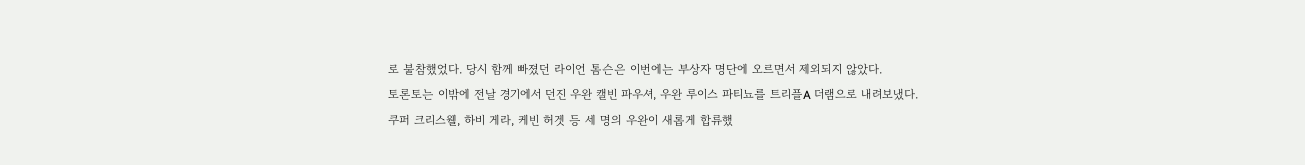로 불참했었다. 당시 함께 빠졌던 라이언 톰슨은 이번에는 부상자 명단에 오르면서 제외되지 않았다.
토론토는 이밖에 전날 경기에서 던진 우완 캘빈 파우셔, 우완 루이스 파티뇨를 트리플A 더램으로 내려보냈다. 쿠퍼 크리스웰, 하비 게라, 케빈 허겟 등 세 명의 우완이 새롭게 합류했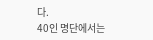다.
40인 명단에서는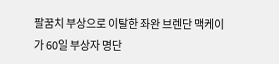팔꿈치 부상으로 이탈한 좌완 브렌단 맥케이가 60일 부상자 명단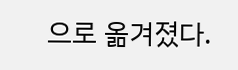으로 옮겨졌다.